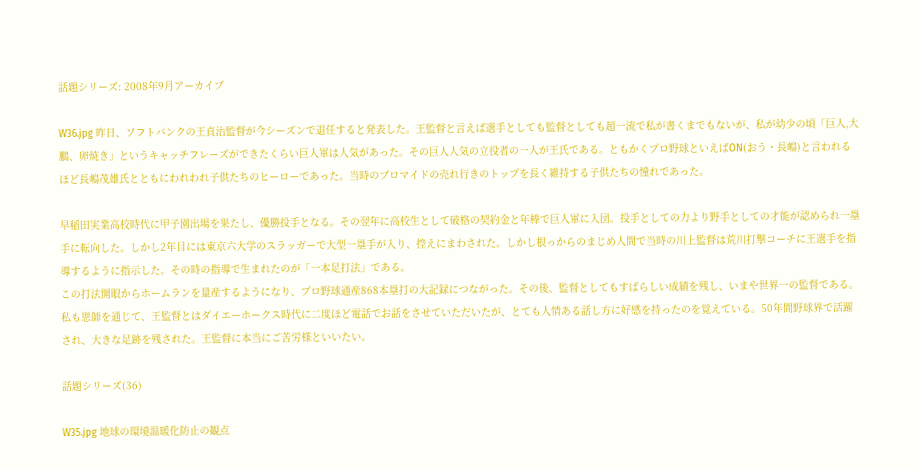話題シリーズ: 2008年9月アーカイブ

W36.jpg 昨日、ソフトバンクの王貞治監督が今シーズンで退任すると発表した。王監督と言えば選手としても監督としても超一流で私が書くまでもないが、私が幼少の頃「巨人,大鵬、卵焼き」というキャッチフレーズができたくらい巨人軍は人気があった。その巨人人気の立役者の一人が王氏である。ともかくプロ野球といえばON(おう・長嶋)と言われるほど長嶋茂雄氏とともにわれわれ子供たちのヒーローであった。当時のブロマイドの売れ行きのトップを長く維持する子供たちの憧れであった。

早稲田実業高校時代に甲子園出場を果たし、優勝投手となる。その翌年に高校生として破格の契約金と年棒で巨人軍に入団。投手としての力より野手としての才能が認められ一塁手に転向した。しかし2年目には東京六大学のスラッガーで大型一塁手が入り、控えにまわされた。しかし根っからのまじめ人間で当時の川上監督は荒川打撃コーチに王選手を指導するように指示した。その時の指導で生まれたのが「一本足打法」である。
この打法開眼からホームランを量産するようになり、プロ野球通産868本塁打の大記録につながった。その後、監督としてもすばらしい成績を残し、いまや世界一の監督である。
私も恩師を通じて、王監督とはダイエーホークス時代に二度ほど電話でお話をさせていただいたが、とても人情ある話し方に好感を持ったのを覚えている。50年間野球界で活躍され、大きな足跡を残された。王監督に本当にご苦労様といいたい。

話題シリーズ(36)

W35.jpg 地球の環境温暖化防止の観点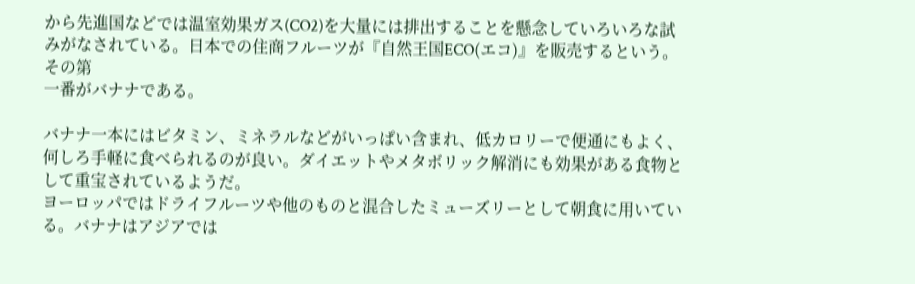から先進国などでは温室効果ガス(CO2)を大量には排出することを懸念していろいろな試みがなされている。日本での住商フルーツが『自然王国ECO(エコ)』を販売するという。その第
一番がバナナである。

バナナ一本にはビタミン、ミネラルなどがいっぱい含まれ、低カロリーで便通にもよく、何しろ手軽に食べられるのが良い。ダイエットやメタボリック解消にも効果がある食物として重宝されているようだ。
ヨーロッパではドライフルーツや他のものと混合したミューズリーとして朝食に用いている。バナナはアジアでは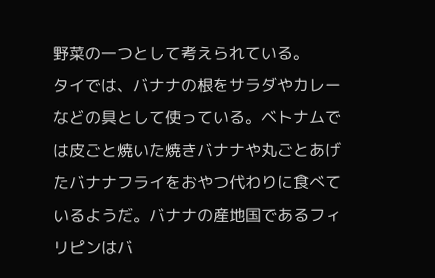野菜の一つとして考えられている。
タイでは、バナナの根をサラダやカレーなどの具として使っている。ベトナムでは皮ごと焼いた焼きバナナや丸ごとあげたバナナフライをおやつ代わりに食べているようだ。バナナの産地国であるフィリピンはバ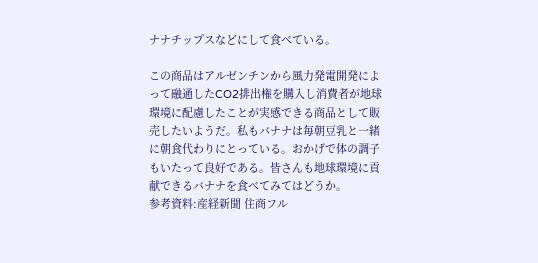ナナチップスなどにして食べている。

この商品はアルゼンチンから風力発電開発によって融通したCO2排出権を購入し消費者が地球環境に配慮したことが実感できる商品として販売したいようだ。私もバナナは毎朝豆乳と一緒に朝食代わりにとっている。おかげで体の調子もいたって良好である。皆さんも地球環境に貢献できるバナナを食べてみてはどうか。
参考資料:産経新聞 住商フル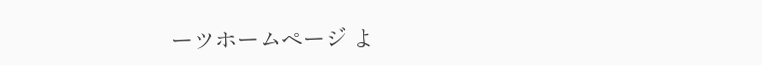ーツホームページ よ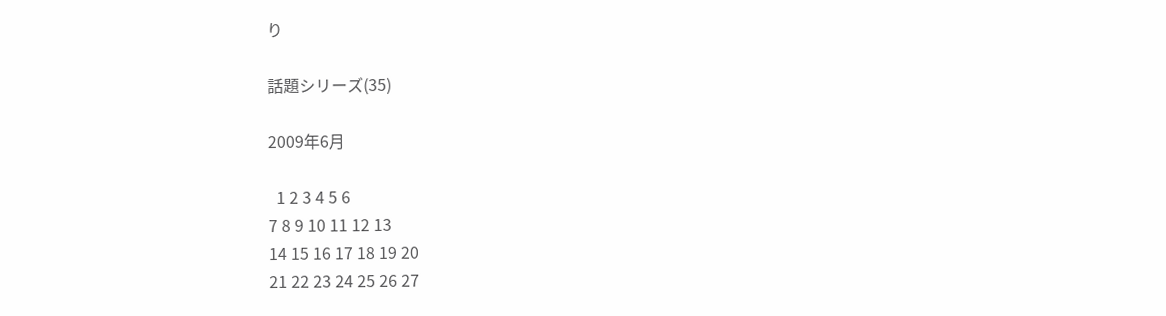り

話題シリーズ(35)

2009年6月

  1 2 3 4 5 6
7 8 9 10 11 12 13
14 15 16 17 18 19 20
21 22 23 24 25 26 27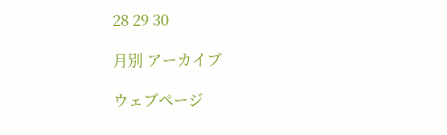28 29 30

月別 アーカイブ

ウェブページ